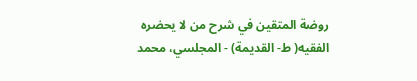روضة المتقين في شرح من لا يحضره الفقيه( ط- القديمة) - المجلسي، محمد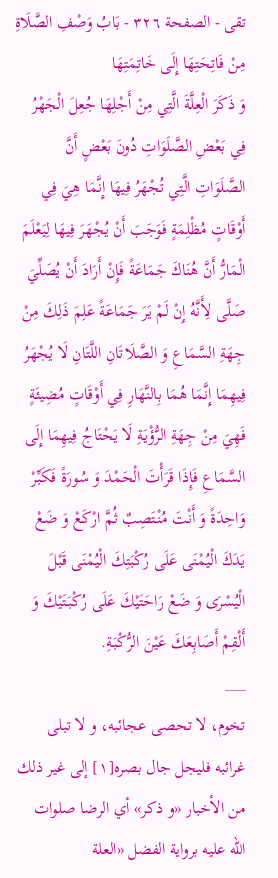تقى - الصفحة ٣٢٦ - بَابُ وَصْفِ الصَّلَاةِ مِنْ فَاتِحَتِهَا إِلَى خَاتِمَتِهَا
وَ ذَكَرَ الْعِلَّةَ الَّتِي مِنْ أَجْلِهَا جُعِلَ الْجَهْرُ فِي بَعْضِ الصَّلَوَاتِ دُونَ بَعْضٍ أَنَّ الصَّلَوَاتِ الَّتِي تُجْهَرُ فِيهَا إِنَّمَا هِيَ فِي أَوْقَاتٍ مُظْلِمَةٍ فَوَجَبَ أَنْ يُجْهَرَ فِيهَا لِيَعْلَمَ الْمَارُّ أَنَّ هُنَاكَ جَمَاعَةً فَإِنْ أَرَادَ أَنْ يُصَلِّيَ صَلَّى لِأَنَّهُ إِنْ لَمْ يَرَ جَمَاعَةً عَلِمَ ذَلِكَ مِنْ جِهَةِ السَّمَاعِ وَ الصَّلَاتَانِ اللَّتَانِ لَا يُجْهَرُ فِيهِمَا إِنَّمَا هُمَا بِالنَّهَارِ فِي أَوْقَاتٍ مُضِيئَةٍ فَهِيَ مِنْ جِهَةِ الرُّؤْيَةِ لَا يَحْتَاجُ فِيهِمَا إِلَى السَّمَاعِ فَإِذَا قَرَأْتَ الْحَمْدَ وَ سُورَةً فَكَبِّرْ وَاحِدَةً وَ أَنْتَ مُنْتَصِبٌ ثُمَّ ارْكَعْ وَ ضَعْ يَدَكَ الْيُمْنَى عَلَى رُكْبَتِكَ الْيُمْنَى قَبْلَ الْيُسْرَى وَ ضَعْ رَاحَتَيْكَ عَلَى رُكْبَتَيْكَ وَ أَلْقِمْ أَصَابِعَكَ عَيْنَ الرُّكْبَةِ.
___
تخوم، لا تحصى عجائبه، و لا تبلى غرائبه فليجل جال بصره[١] إلى غير ذلك من الأخبار «و ذكر» أي الرضا صلوات
الله عليه برواية الفضل «العلة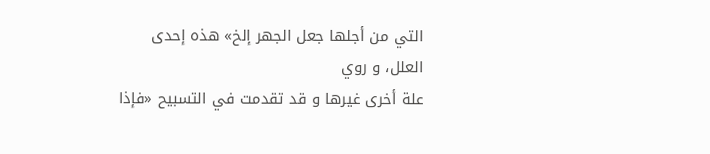التي من أجلها جعل الجهر إلخ» هذه إحدى العلل، و روي
علة أخرى غيرها و قد تقدمت في التسبيح «فإذا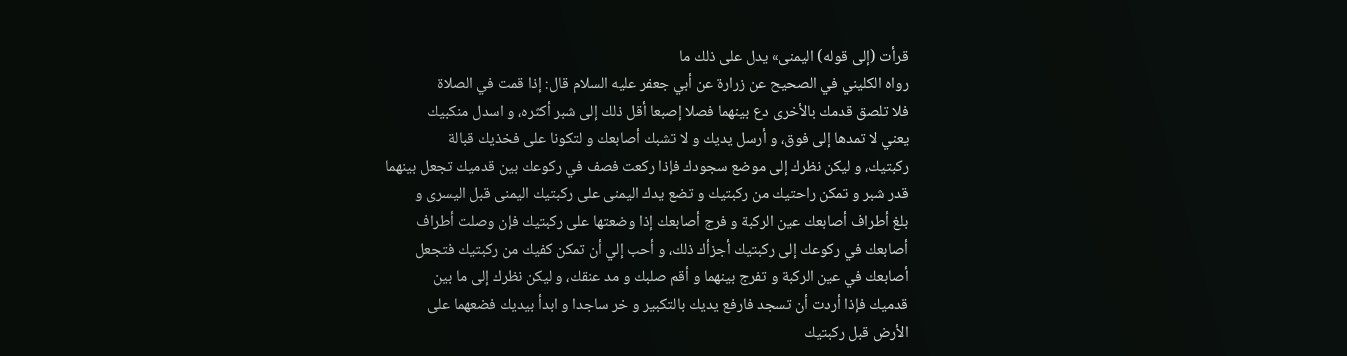قرأت (إلى قوله) اليمنى» يدل على ذلك ما
رواه الكليني في الصحيح عن زرارة عن أبي جعفر عليه السلام قال: إذا قمت في الصلاة
فلا تلصق قدمك بالأخرى دع بينهما فصلا إصبعا أقل ذلك إلى شبر أكثره، و اسدل منكبيك
يعني لا تمدها إلى فوق، و أرسل يديك و لا تشبك أصابعك و لتكونا على فخذيك قبالة
ركبتيك، و ليكن نظرك إلى موضع سجودك فإذا ركعت فصف في ركوعك بين قدميك تجعل بينهما
قدر شبر و تمكن راحتيك من ركبتيك و تضع يدك اليمنى على ركبتيك اليمنى قبل اليسرى و
بلغ أطراف أصابعك عين الركبة و فرج أصابعك إذا وضعتها على ركبتيك فإن وصلت أطراف
أصابعك في ركوعك إلى ركبتيك أجزأك ذلك، و أحب إلي أن تمكن كفيك من ركبتيك فتجعل
أصابعك في عين الركبة و تفرج بينهما و أقم صلبك و مد عنقك، و ليكن نظرك إلى ما بين
قدميك فإذا أردت أن تسجد فارفع يديك بالتكبير و خر ساجدا و ابدأ بيديك فضعهما على
الأرض قبل ركبتيك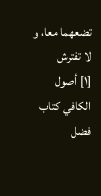تضعهما معا، و لا تفترش
[١] أصول الكافي كتاب فضل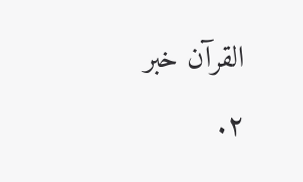القرآن خبر ٢.